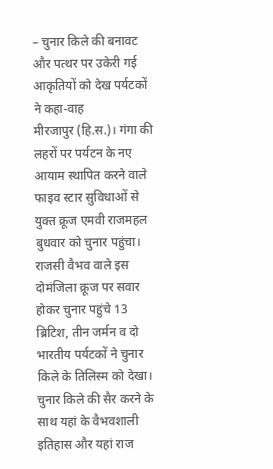– चुनार किले की बनावट और पत्थर पर उकेरी गई आकृतियों को देख पर्यटकों ने कहा-वाह
मीरजापुर (हि.स.)। गंगा की लहरों पर पर्यटन के नए आयाम स्थापित करने वाले फाइव स्टार सुविधाओं से युक्त क्रूज एमवी राजमहल बुधवार को चुनार पहुंचा। राजसी वैभव वाले इस दोमंजिला क्रूज पर सवार होकर चुनार पहुंचे 13 ब्रिटिश, तीन जर्मन व दो भारतीय पर्यटकों ने चुनार किले के तिलिस्म को देखा। चुनार किले की सैर करने के साथ यहां के वैभवशाली इतिहास और यहां राज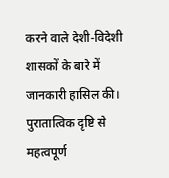करने वाले देशी-विदेशी शासकों के बारे में जानकारी हासिल की। पुरातात्विक दृष्टि से महत्वपूर्ण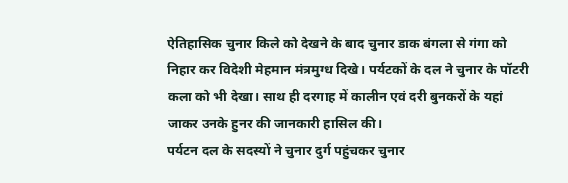ऐतिहासिक चुनार किले को देखने के बाद चुनार डाक बंगला से गंगा को निहार कर विदेशी मेहमान मंत्रमुग्ध दिखे। पर्यटकों के दल ने चुनार के पॉटरी कला को भी देखा। साथ ही दरगाह में कालीन एवं दरी बुनकरों के यहां जाकर उनके हुनर की जानकारी हासिल की।
पर्यटन दल के सदस्यों ने चुनार दुर्ग पहुंचकर चुनार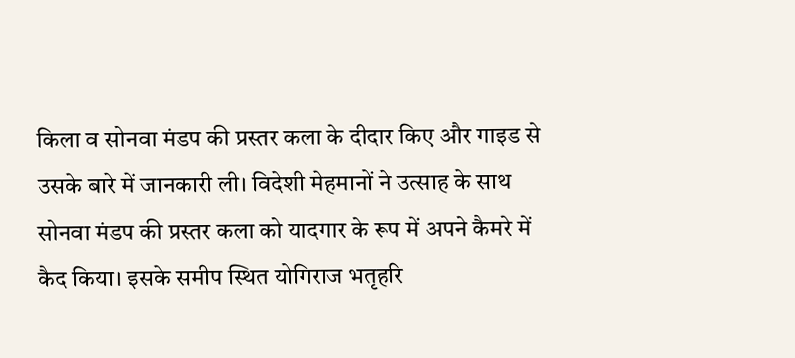किला व सोनवा मंडप की प्रस्तर कला के दीदार किए और गाइड से उसके बारे में जानकारी ली। विदेशी मेहमानों ने उत्साह के साथ सोनवा मंडप की प्रस्तर कला को यादगार के रूप में अपने कैमरे में कैद किया। इसके समीप स्थित योगिराज भतृहरि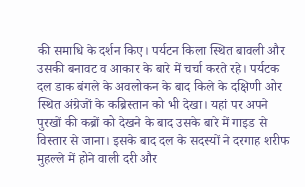की समाधि के दर्शन किए। पर्यटन किला स्थित बावली और उसकी बनावट व आकार के बारे में चर्चा करते रहे। पर्यटक दल डाक बंगले के अवलोकन के बाद किले के दक्षिणी ओर स्थित अंग्रेजों के कब्रिस्तान को भी देखा। यहां पर अपने पुरखों की कब्रों को देखने के बाद उसके बारे में गाइड से विस्तार से जाना। इसके बाद दल के सदस्यों ने दरगाह शरीफ मुहल्ले में होने वाली दरी और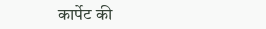कार्पेट की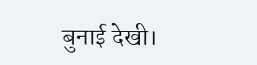बुनाई देखी।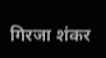गिरजा शंकर